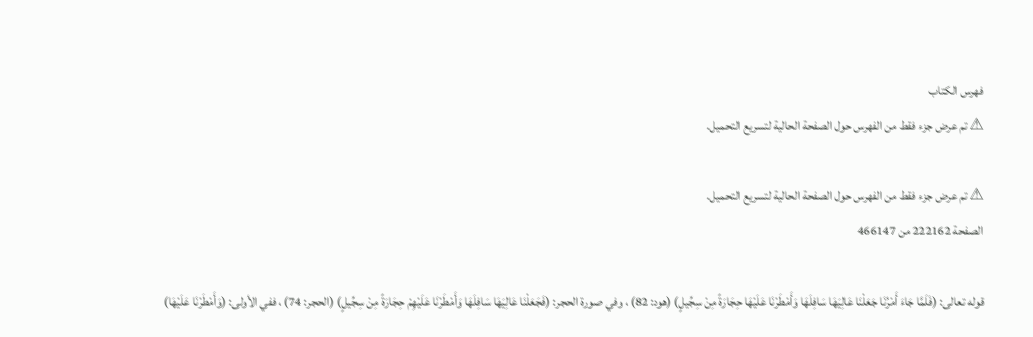فهرس الكتاب
⚠ تم عرض جزء فقط من الفهرس حول الصفحة الحالية لتسريع التحميل.

⚠ تم عرض جزء فقط من الفهرس حول الصفحة الحالية لتسريع التحميل.
الصفحة 222162 من 466147

قوله تعالى: (فَلَمَّا جَاءَ أَمْرُنَا جَعَلْنَا عَالِيَهَا سَافِلَهَا وَأَمْطَرْنَا عَلَيْهَا حِجَارَةً مِنْ سِجِّيلٍ) (هود: 82) ، وفي صورة الحجر: (فَجَعَلْنَا عَالِيَهَا سَافِلَهَا وَأَمْطَرْنَا عَلَيْهِمْ حِجَارَةً مِنْ سِجِّيلٍ) (الحجر: 74) ، ففي الأولى: (وَأَمْطَرْنَا عَلَيْهَا)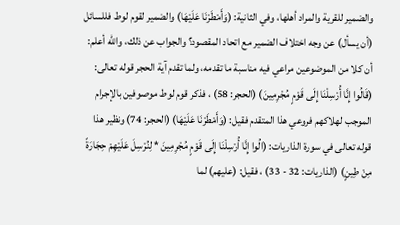والضمير للقرية والمراد أهلها، وفي الثانية: (وَأَمْطَرْنَا عَلَيْهَا) والضمير لقوم لوط فللسائل (أن يسأل) عن وجه اختلاف الضمير مع اتحاد المقصود؟ والجواب عن ذلك، والله أعلم: أن كلا من الموضوعين مراعي فيه مناسبة ما تقدمه، ولما تقدم آية الحجر قوله تعالى: (قَالُوا إِنَّا أُرْسِلْنَا إِلَى قَوْمٍ مُجْرِمِينَ) (الحجر: 58) ، فذكر قوم لوط موصوفين بالإجرام الموجب لهلاكهم فروعي هذا المتقدم فقيل: (وَأَمْطَرْنَا عَلَيْهَا) (الحجر: 74) ونظير هذا قوله تعالى في سورة الذاريات: (الُوا إِنَّا أُرْسِلْنَا إِلَى قَوْمٍ مُجْرِمِينَ * لِنُرْسِلَ عَلَيْهِمْ حِجَارَةً مِنْ طِينٍ) (الذاريات: 32 - 33) ، فقيل: (عليهم) لما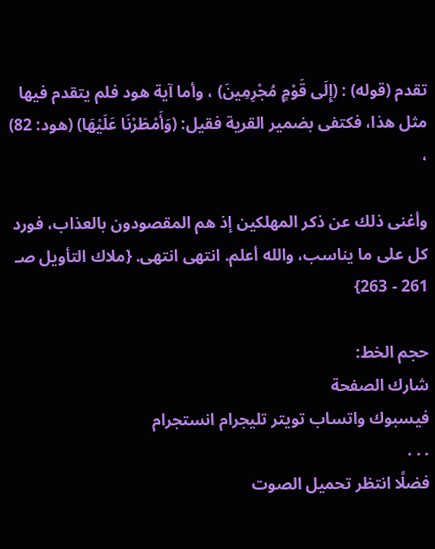تقدم (قوله) : (إِلَى قَوْمٍ مُجْرِمِينَ) ، وأما آية هود فلم يتقدم فيها مثل هذا، فكتفى بضمير القرية فقيل: (وَأَمْطَرْنَا عَلَيْهَا) (هود: 82) ،

وأغنى ذلك عن ذكر المهلكين إذ هم المقصودون بالعذاب، فورد كل على ما يناسب، والله أعلم. انتهى انتهى. {ملاك التأويل صـ 261 - 263}

حجم الخط:
شارك الصفحة
فيسبوك واتساب تويتر تليجرام انستجرام
. . .
فضلًا انتظر تحميل الصوت